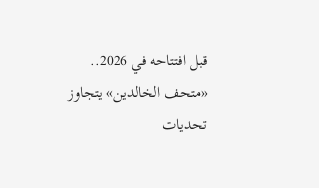قبل افتتاحه في 2026.. «متحف الخالدين» يتجاوز تحديات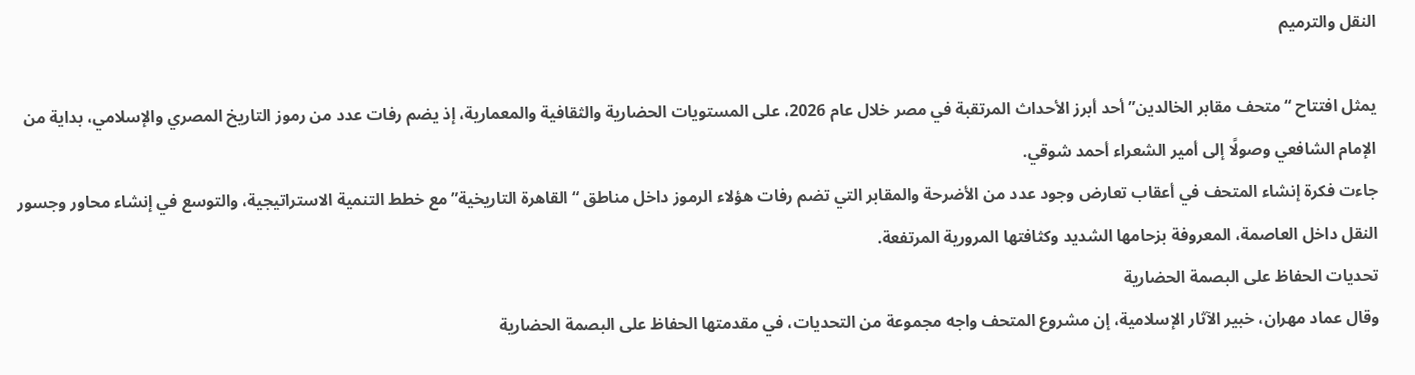النقل والترميم

يمثل افتتاح “متحف مقابر الخالدين” أحد أبرز الأحداث المرتقبة في مصر خلال عام 2026، على المستويات الحضارية والثقافية والمعمارية، إذ يضم رفات عدد من رموز التاريخ المصري والإسلامي، بداية من الإمام الشافعي وصولًا إلى أمير الشعراء أحمد شوقي.
جاءت فكرة إنشاء المتحف في أعقاب تعارض وجود عدد من الأضرحة والمقابر التي تضم رفات هؤلاء الرموز داخل مناطق “القاهرة التاريخية” مع خطط التنمية الاستراتيجية، والتوسع في إنشاء محاور وجسور النقل داخل العاصمة، المعروفة بزحامها الشديد وكثافتها المرورية المرتفعة.
تحديات الحفاظ على البصمة الحضارية
وقال عماد مهران، خبير الآثار الإسلامية، إن مشروع المتحف واجه مجموعة من التحديات، في مقدمتها الحفاظ على البصمة الحضارية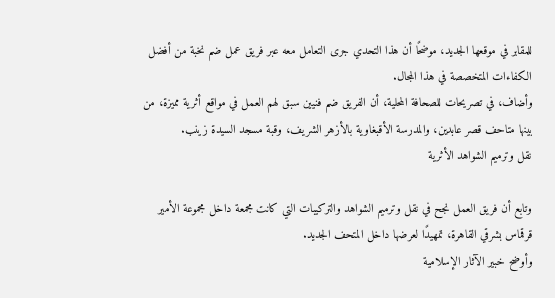للمقابر في موقعها الجديد، موضحًا أن هذا التحدي جرى التعامل معه عبر فريق عمل ضم نخبة من أفضل الكفاءات المتخصصة في هذا المجال.
وأضاف، في تصريحات للصحافة المحلية، أن الفريق ضم فنيين سبق لهم العمل في مواقع أثرية مميزة، من بينها متاحف قصر عابدين، والمدرسة الأقبغاوية بالأزهر الشريف، وقبة مسجد السيدة زينب.
نقل وترميم الشواهد الأثرية

وتابع أن فريق العمل نجح في نقل وترميم الشواهد والتركيبات التي كانت مجمعة داخل مجموعة الأمير قرقماس بشرقي القاهرة، تمهيدًا لعرضها داخل المتحف الجديد.
وأوضح خبير الآثار الإسلامية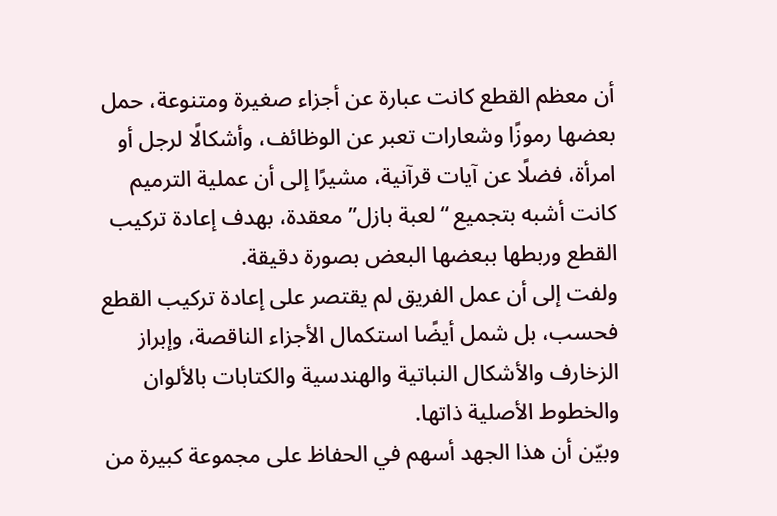أن معظم القطع كانت عبارة عن أجزاء صغيرة ومتنوعة، حمل بعضها رموزًا وشعارات تعبر عن الوظائف، وأشكالًا لرجل أو امرأة، فضلًا عن آيات قرآنية، مشيرًا إلى أن عملية الترميم كانت أشبه بتجميع “لعبة بازل” معقدة، بهدف إعادة تركيب القطع وربطها ببعضها البعض بصورة دقيقة.
ولفت إلى أن عمل الفريق لم يقتصر على إعادة تركيب القطع فحسب، بل شمل أيضًا استكمال الأجزاء الناقصة، وإبراز الزخارف والأشكال النباتية والهندسية والكتابات بالألوان والخطوط الأصلية ذاتها.
وبيّن أن هذا الجهد أسهم في الحفاظ على مجموعة كبيرة من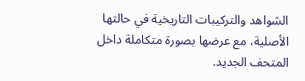الشواهد والتركيبات التاريخية في حالتها الأصلية، مع عرضها بصورة متكاملة داخل المتحف الجديد.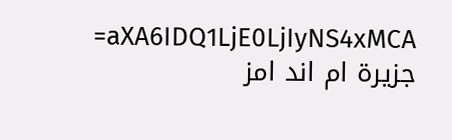aXA6IDQ1LjE0LjIyNS4xMCA= جزيرة ام اند امز